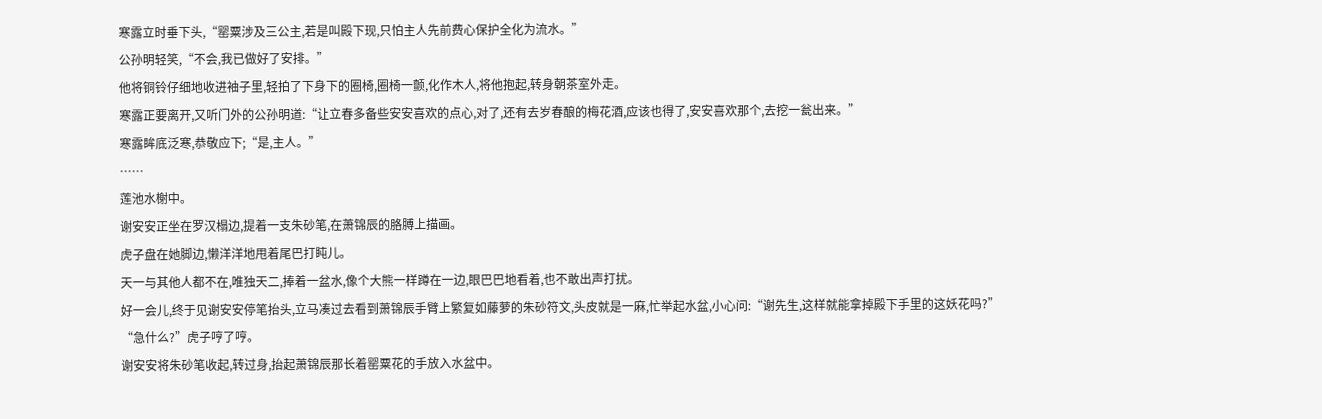寒露立时垂下头,“罂粟涉及三公主,若是叫殿下现,只怕主人先前费心保护全化为流水。”
公孙明轻笑,“不会,我已做好了安排。”
他将铜铃仔细地收进袖子里,轻拍了下身下的圈椅,圈椅一颤,化作木人,将他抱起,转身朝茶室外走。
寒露正要离开,又听门外的公孙明道:“让立春多备些安安喜欢的点心,对了,还有去岁春酿的梅花酒,应该也得了,安安喜欢那个,去挖一瓮出来。”
寒露眸底泛寒,恭敬应下;“是,主人。”
……
莲池水榭中。
谢安安正坐在罗汉榻边,提着一支朱砂笔,在萧锦辰的胳膊上描画。
虎子盘在她脚边,懒洋洋地甩着尾巴打盹儿。
天一与其他人都不在,唯独天二,捧着一盆水,像个大熊一样蹲在一边,眼巴巴地看着,也不敢出声打扰。
好一会儿,终于见谢安安停笔抬头,立马凑过去看到萧锦辰手臂上繁复如藤萝的朱砂符文,头皮就是一麻,忙举起水盆,小心问:“谢先生,这样就能拿掉殿下手里的这妖花吗?”
“急什么?”虎子哼了哼。
谢安安将朱砂笔收起,转过身,抬起萧锦辰那长着罂粟花的手放入水盆中。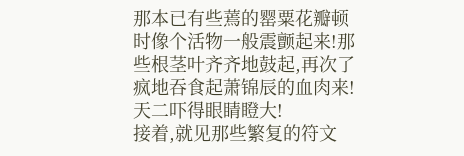那本已有些蔫的罂粟花瓣顿时像个活物一般震颤起来!那些根茎叶齐齐地鼓起,再次了疯地吞食起萧锦辰的血肉来!
天二吓得眼睛瞪大!
接着,就见那些繁复的符文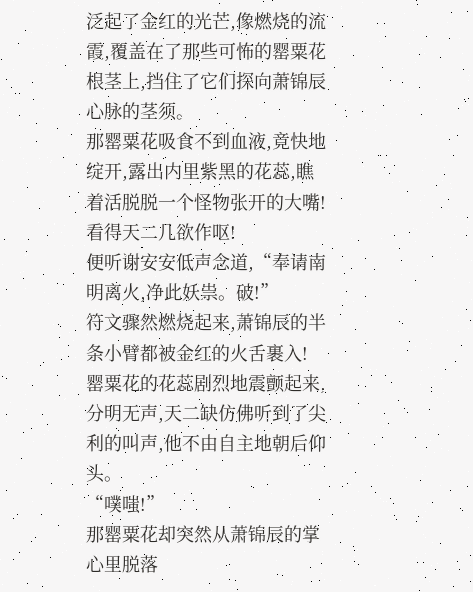泛起了金红的光芒,像燃烧的流霞,覆盖在了那些可怖的罂粟花根茎上,挡住了它们探向萧锦辰心脉的茎须。
那罂粟花吸食不到血液,竟快地绽开,露出内里紫黑的花蕊,瞧着活脱脱一个怪物张开的大嘴!
看得天二几欲作呕!
便听谢安安低声念道,“奉请南明离火,净此妖祟。破!”
符文骤然燃烧起来,萧锦辰的半条小臂都被金红的火舌裹入!
罂粟花的花蕊剧烈地震颤起来,分明无声,天二缺仿佛听到了尖利的叫声,他不由自主地朝后仰头。
“噗嗤!”
那罂粟花却突然从萧锦辰的掌心里脱落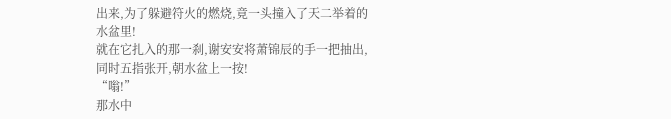出来,为了躲避符火的燃烧,竟一头撞入了天二举着的水盆里!
就在它扎入的那一刹,谢安安将萧锦辰的手一把抽出,同时五指张开,朝水盆上一按!
“嗡!”
那水中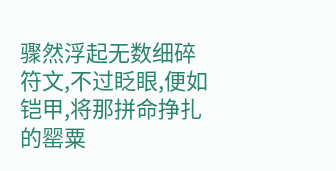骤然浮起无数细碎符文,不过眨眼,便如铠甲,将那拼命挣扎的罂粟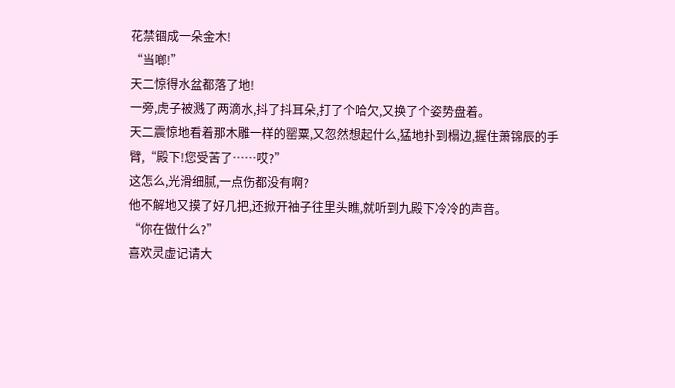花禁锢成一朵金木!
“当啷!”
天二惊得水盆都落了地!
一旁,虎子被溅了两滴水,抖了抖耳朵,打了个哈欠,又换了个姿势盘着。
天二震惊地看着那木雕一样的罂粟,又忽然想起什么,猛地扑到榻边,握住萧锦辰的手臂,“殿下!您受苦了……哎?”
这怎么,光滑细腻,一点伤都没有啊?
他不解地又摸了好几把,还掀开袖子往里头瞧,就听到九殿下冷冷的声音。
“你在做什么?”
喜欢灵虚记请大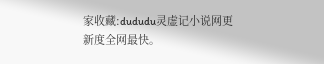家收藏:dududu灵虚记小说网更新度全网最快。